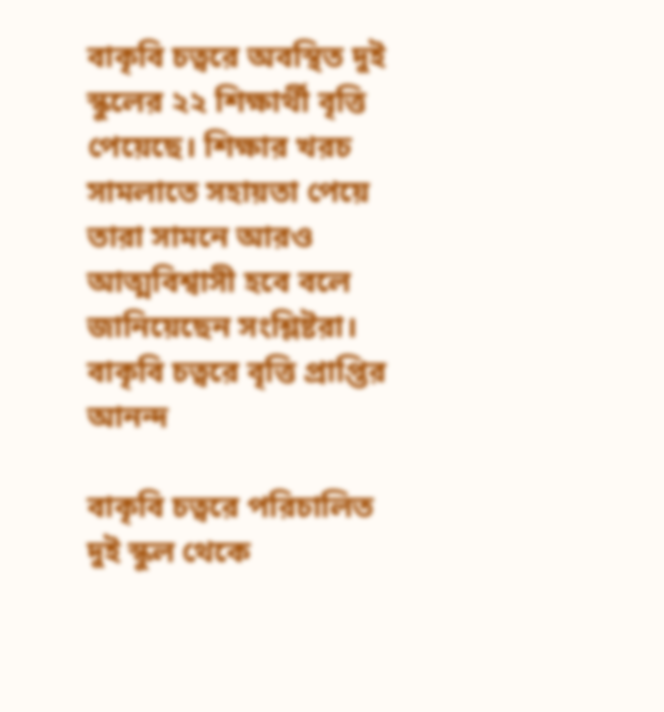বাকৃবি চত্বরে অবস্থিত দুই স্কুলের ২২ শিক্ষার্থী বৃত্তি পেয়েছে। শিক্ষার খরচ সামলাতে সহায়তা পেয়ে তারা সামনে আরও আত্মবিশ্বাসী হবে বলে জানিয়েছেন সংশ্লিষ্টরা।
বাকৃবি চত্বরে বৃত্তি প্রাপ্তির আনন্দ

বাকৃবি চত্বরে পরিচালিত দুই স্কুল থেকে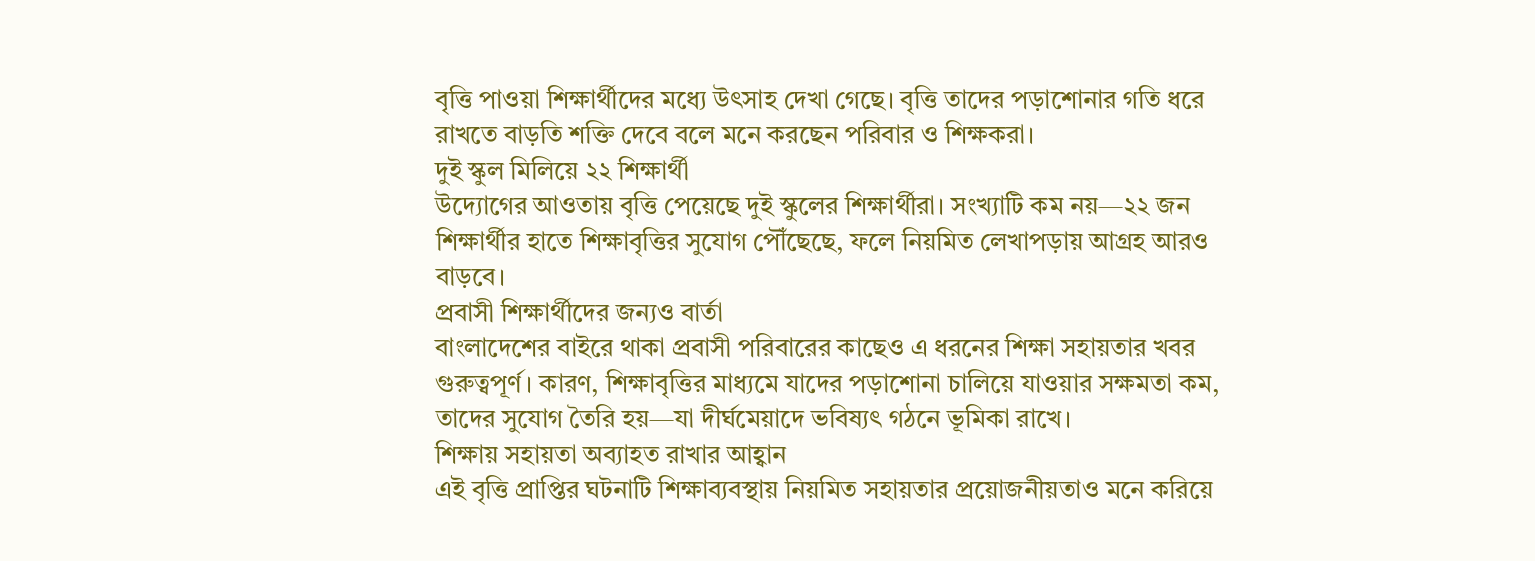বৃত্তি পাওয়া শিক্ষার্থীদের মধ্যে উৎসাহ দেখা গেছে। বৃত্তি তাদের পড়াশোনার গতি ধরে রাখতে বাড়তি শক্তি দেবে বলে মনে করছেন পরিবার ও শিক্ষকরা।
দুই স্কুল মিলিয়ে ২২ শিক্ষার্থী
উদ্যোগের আওতায় বৃত্তি পেয়েছে দুই স্কুলের শিক্ষার্থীরা। সংখ্যাটি কম নয়—২২ জন শিক্ষার্থীর হাতে শিক্ষাবৃত্তির সুযোগ পৌঁছেছে, ফলে নিয়মিত লেখাপড়ায় আগ্রহ আরও বাড়বে।
প্রবাসী শিক্ষার্থীদের জন্যও বার্তা
বাংলাদেশের বাইরে থাকা প্রবাসী পরিবারের কাছেও এ ধরনের শিক্ষা সহায়তার খবর গুরুত্বপূর্ণ। কারণ, শিক্ষাবৃত্তির মাধ্যমে যাদের পড়াশোনা চালিয়ে যাওয়ার সক্ষমতা কম, তাদের সুযোগ তৈরি হয়—যা দীর্ঘমেয়াদে ভবিষ্যৎ গঠনে ভূমিকা রাখে।
শিক্ষায় সহায়তা অব্যাহত রাখার আহ্বান
এই বৃত্তি প্রাপ্তির ঘটনাটি শিক্ষাব্যবস্থায় নিয়মিত সহায়তার প্রয়োজনীয়তাও মনে করিয়ে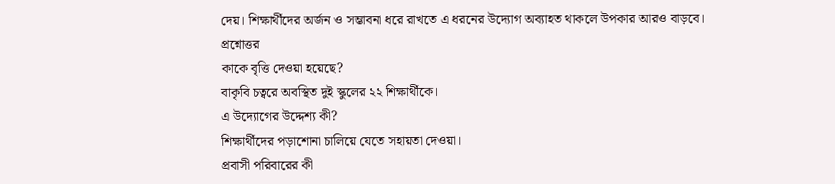দেয়। শিক্ষার্থীদের অর্জন ও সম্ভাবনা ধরে রাখতে এ ধরনের উদ্যোগ অব্যাহত থাকলে উপকার আরও বাড়বে।
প্রশ্নোত্তর
কাকে বৃত্তি দেওয়া হয়েছে?
বাকৃবি চত্বরে অবস্থিত দুই স্কুলের ২২ শিক্ষার্থীকে।
এ উদ্যোগের উদ্দেশ্য কী?
শিক্ষার্থীদের পড়াশোনা চালিয়ে যেতে সহায়তা দেওয়া।
প্রবাসী পরিবারের কী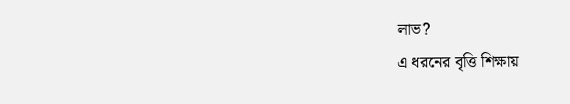লাভ?
এ ধরনের বৃত্তি শিক্ষায়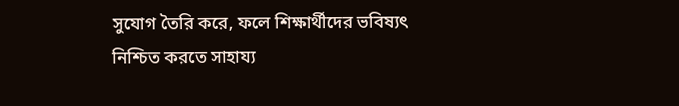সুযোগ তৈরি করে, ফলে শিক্ষার্থীদের ভবিষ্যৎ নিশ্চিত করতে সাহায্য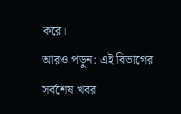করে।
আরও পড়ুন: এই বিভাগের সর্বশেষ খবর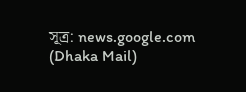সূত্র: news.google.com (Dhaka Mail)